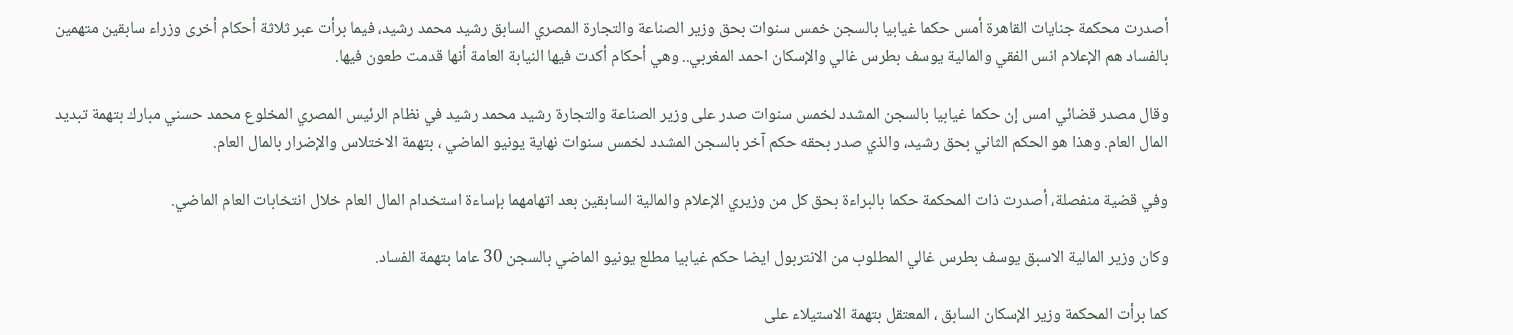أصدرت محكمة جنايات القاهرة أمس حكما غيابيا بالسجن خمس سنوات بحق وزير الصناعة والتجارة المصري السابق رشيد محمد رشيد، فيما برأت عبر ثلاثة أحكام أخرى وزراء سابقين متهمين بالفساد هم الإعلام انس الفقي والمالية يوسف بطرس غالي والإسكان احمد المغربي.. وهي أحكام أكدت فيها النيابة العامة أنها قدمت طعون فيها.

وقال مصدر قضائي امس إن حكما غيابيا بالسجن المشدد لخمس سنوات صدر على وزير الصناعة والتجارة رشيد محمد رشيد في نظام الرئيس المصري المخلوع محمد حسني مبارك بتهمة تبديد المال العام. وهذا هو الحكم الثاني بحق رشيد، والذي صدر بحقه حكم آخر بالسجن المشدد لخمس سنوات نهاية يونيو الماضي ، بتهمة الاختلاس والإضرار بالمال العام.

وفي قضية منفصلة، أصدرت ذات المحكمة حكما بالبراءة بحق كل من وزيري الإعلام والمالية السابقين بعد اتهامهما بإساءة استخدام المال العام خلال انتخابات العام الماضي.

وكان وزير المالية الاسبق يوسف بطرس غالي المطلوب من الانتربول ايضا حكم غيابيا مطلع يونيو الماضي بالسجن 30 عاما بتهمة الفساد.

كما برأت المحكمة وزير الإسكان السابق ، المعتقل بتهمة الاستيلاء على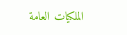الملكيات العامة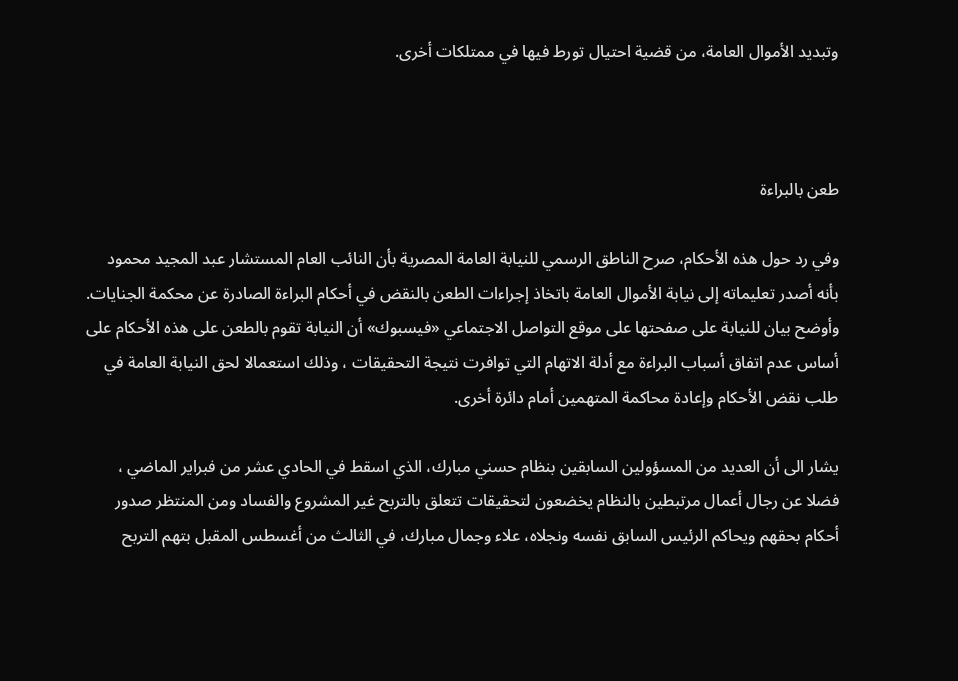وتبديد الأموال العامة، من قضية احتيال تورط فيها في ممتلكات أخرى.



طعن بالبراءة

وفي رد حول هذه الأحكام، صرح الناطق الرسمي للنيابة العامة المصرية بأن النائب العام المستشار عبد المجيد محمود بأنه أصدر تعليماته إلى نيابة الأموال العامة باتخاذ إجراءات الطعن بالنقض في أحكام البراءة الصادرة عن محكمة الجنايات. وأوضح بيان للنيابة على صفحتها على موقع التواصل الاجتماعي «فيسبوك» أن النيابة تقوم بالطعن على هذه الأحكام على أساس عدم اتفاق أسباب البراءة مع أدلة الاتهام التي توافرت نتيجة التحقيقات ، وذلك استعمالا لحق النيابة العامة في طلب نقض الأحكام وإعادة محاكمة المتهمين أمام دائرة أخرى.

يشار الى أن العديد من المسؤولين السابقين بنظام حسني مبارك، الذي اسقط في الحادي عشر من فبراير الماضي ، فضلا عن رجال أعمال مرتبطين بالنظام يخضعون لتحقيقات تتعلق بالتربح غير المشروع والفساد ومن المنتظر صدور أحكام بحقهم ويحاكم الرئيس السابق نفسه ونجلاه، علاء وجمال مبارك، في الثالث من أغسطس المقبل بتهم التربح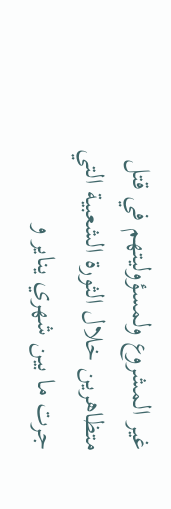غير المشروع ولمسؤوليتهم في قتل متظاهرين خلال الثورة الشعبية التي جرت ما بين شهري يناير و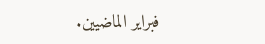فبراير الماضيين.